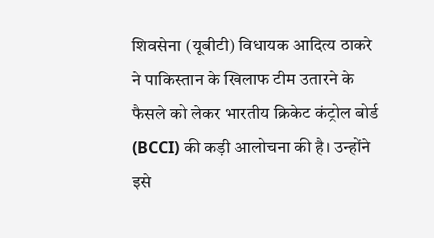शिवसेना (यूबीटी) विधायक आदित्य ठाकरे ने पाकिस्तान के खिलाफ टीम उतारने के फैसले को लेकर भारतीय क्रिकेट कंट्रोल बोर्ड (BCCI) की कड़ी आलोचना की है। उन्होंने इसे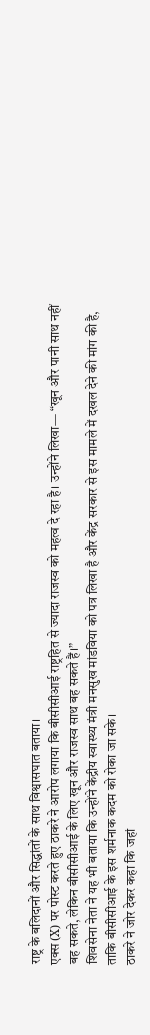राष्ट्र के बलिदानों और सिद्धांतों के साथ विश्वासघात बताया।
एक्स (X) पर पोस्ट करते हुए ठाकरे ने आरोप लगाया कि बीसीसीआई राष्ट्रहित से ज्यादा राजस्व को महत्व दे रहा है। उन्होंने लिखा— “खून और पानी साथ नहीं बह सकते, लेकिन बीसीसीआई के लिए खून और राजस्व साथ बह सकते हैं।”
शिवसेना नेता ने यह भी बताया कि उन्होंने केंद्रीय स्वास्थ्य मंत्री मनसुख मांडविया को पत्र लिखा है और केंद्र सरकार से इस मामले में दखल देने की मांग की है, ताकि बीसीसीआई के इस शर्मनाक कदम को रोका जा सके।
ठाकरे ने जोर देकर कहा कि जहां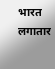भारत लगातार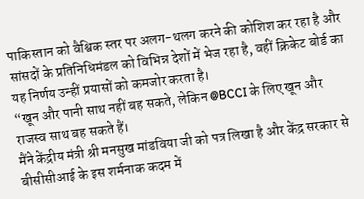पाकिस्तान को वैश्विक स्तर पर अलग-थलग करने की कोशिश कर रहा है और सांसदों के प्रतिनिधिमंडल को विभिन्न देशों में भेज रहा है, वहीं क्रिकेट बोर्ड का यह निर्णय उन्हीं प्रयासों को कमजोर करता है।
“खून और पानी साथ नहीं बह सकते, लेकिन @BCCI के लिए खून और राजस्व साथ बह सकते हैं।
मैंने केंद्रीय मंत्री श्री मनसुख मांडविया जी को पत्र लिखा है और केंद्र सरकार से बीसीसीआई के इस शर्मनाक कदम में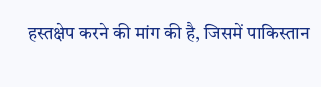हस्तक्षेप करने की मांग की है, जिसमें पाकिस्तान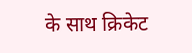के साथ क्रिकेट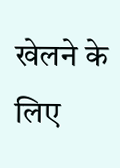खेलने के लिए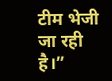टीम भेजी जा रही है।”